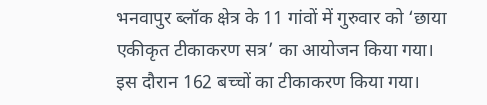भनवापुर ब्लॉक क्षेत्र के 11 गांवों में गुरुवार को ‘छाया एकीकृत टीकाकरण सत्र’ का आयोजन किया गया। इस दौरान 162 बच्चों का टीकाकरण किया गया।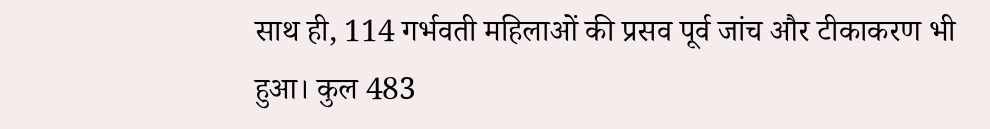साथ ही, 114 गर्भवती महिलाओं की प्रसव पूर्व जांच और टीकाकरण भी हुआ। कुल 483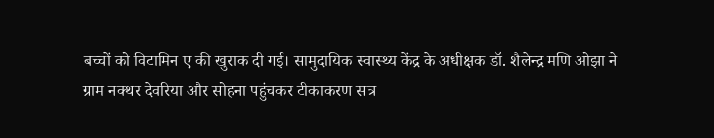बच्चों को विटामिन ए की खुराक दी गई। सामुदायिक स्वास्थ्य केंद्र के अधीक्षक डॉ. शैलेन्द्र मणि ओझा ने ग्राम नक्थर देवरिया और सोहना पहुंचकर टीकाकरण सत्र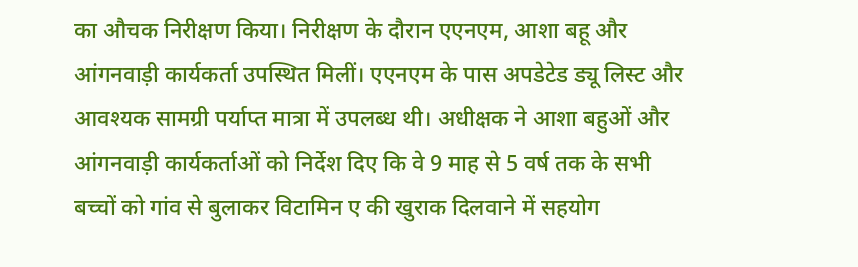का औचक निरीक्षण किया। निरीक्षण के दौरान एएनएम, आशा बहू और आंगनवाड़ी कार्यकर्ता उपस्थित मिलीं। एएनएम के पास अपडेटेड ड्यू लिस्ट और आवश्यक सामग्री पर्याप्त मात्रा में उपलब्ध थी। अधीक्षक ने आशा बहुओं और आंगनवाड़ी कार्यकर्ताओं को निर्देश दिए कि वे 9 माह से 5 वर्ष तक के सभी बच्चों को गांव से बुलाकर विटामिन ए की खुराक दिलवाने में सहयोग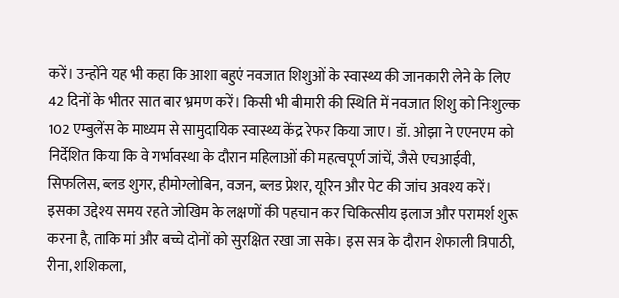करें। उन्होंने यह भी कहा कि आशा बहुएं नवजात शिशुओं के स्वास्थ्य की जानकारी लेने के लिए 42 दिनों के भीतर सात बार भ्रमण करें। किसी भी बीमारी की स्थिति में नवजात शिशु को निःशुल्क 102 एम्बुलेंस के माध्यम से सामुदायिक स्वास्थ्य केंद्र रेफर किया जाए। डॉ. ओझा ने एएनएम को निर्देशित किया कि वे गर्भावस्था के दौरान महिलाओं की महत्वपूर्ण जांचें, जैसे एचआईवी, सिफलिस, ब्लड शुगर, हीमोग्लोबिन, वजन, ब्लड प्रेशर, यूरिन और पेट की जांच अवश्य करें। इसका उद्देश्य समय रहते जोखिम के लक्षणों की पहचान कर चिकित्सीय इलाज और परामर्श शुरू करना है, ताकि मां और बच्चे दोनों को सुरक्षित रखा जा सके। इस सत्र के दौरान शेफाली त्रिपाठी, रीना, शशिकला,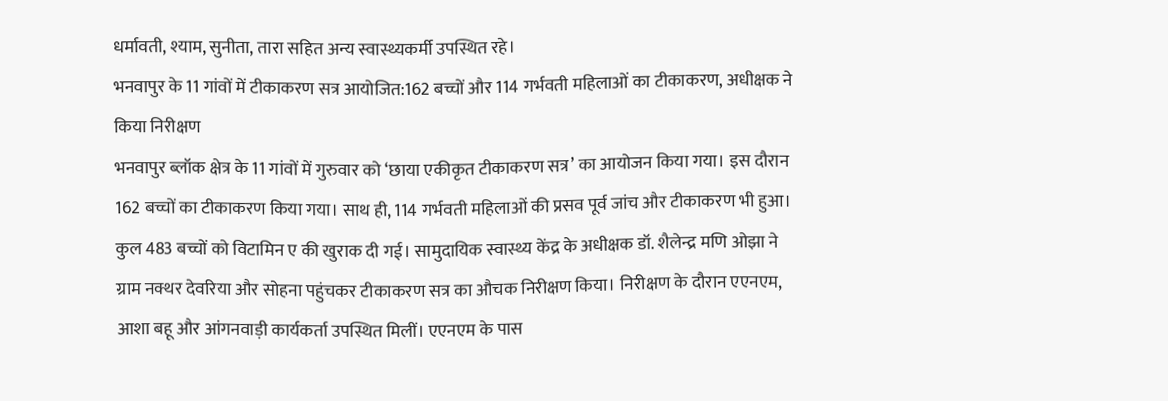धर्मावती, श्याम, सुनीता, तारा सहित अन्य स्वास्थ्यकर्मी उपस्थित रहे।
भनवापुर के 11 गांवों में टीकाकरण सत्र आयोजित:162 बच्चों और 114 गर्भवती महिलाओं का टीकाकरण, अधीक्षक ने किया निरीक्षण
भनवापुर ब्लॉक क्षेत्र के 11 गांवों में गुरुवार को ‘छाया एकीकृत टीकाकरण सत्र’ का आयोजन किया गया। इस दौरान 162 बच्चों का टीकाकरण किया गया। साथ ही, 114 गर्भवती महिलाओं की प्रसव पूर्व जांच और टीकाकरण भी हुआ। कुल 483 बच्चों को विटामिन ए की खुराक दी गई। सामुदायिक स्वास्थ्य केंद्र के अधीक्षक डॉ. शैलेन्द्र मणि ओझा ने ग्राम नक्थर देवरिया और सोहना पहुंचकर टीकाकरण सत्र का औचक निरीक्षण किया। निरीक्षण के दौरान एएनएम, आशा बहू और आंगनवाड़ी कार्यकर्ता उपस्थित मिलीं। एएनएम के पास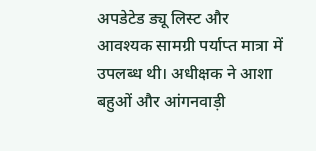अपडेटेड ड्यू लिस्ट और आवश्यक सामग्री पर्याप्त मात्रा में उपलब्ध थी। अधीक्षक ने आशा बहुओं और आंगनवाड़ी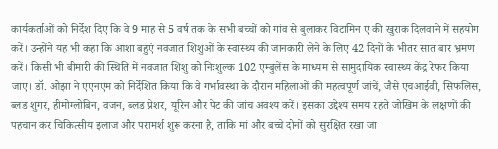कार्यकर्ताओं को निर्देश दिए कि वे 9 माह से 5 वर्ष तक के सभी बच्चों को गांव से बुलाकर विटामिन ए की खुराक दिलवाने में सहयोग करें। उन्होंने यह भी कहा कि आशा बहुएं नवजात शिशुओं के स्वास्थ्य की जानकारी लेने के लिए 42 दिनों के भीतर सात बार भ्रमण करें। किसी भी बीमारी की स्थिति में नवजात शिशु को निःशुल्क 102 एम्बुलेंस के माध्यम से सामुदायिक स्वास्थ्य केंद्र रेफर किया जाए। डॉ. ओझा ने एएनएम को निर्देशित किया कि वे गर्भावस्था के दौरान महिलाओं की महत्वपूर्ण जांचें, जैसे एचआईवी, सिफलिस, ब्लड शुगर, हीमोग्लोबिन, वजन, ब्लड प्रेशर, यूरिन और पेट की जांच अवश्य करें। इसका उद्देश्य समय रहते जोखिम के लक्षणों की पहचान कर चिकित्सीय इलाज और परामर्श शुरू करना है, ताकि मां और बच्चे दोनों को सुरक्षित रखा जा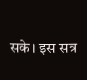सके। इस सत्र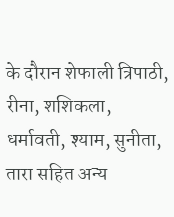के दौरान शेफाली त्रिपाठी, रीना, शशिकला, धर्मावती, श्याम, सुनीता, तारा सहित अन्य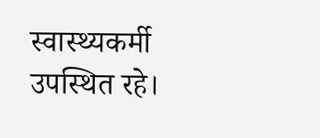स्वास्थ्यकर्मी उपस्थित रहे।